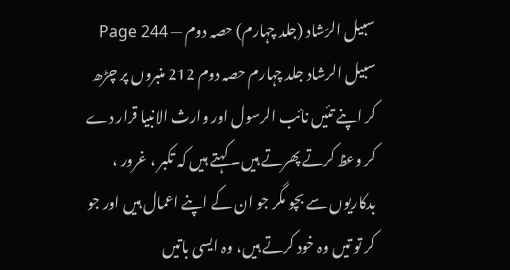سبیل الرّشاد (جلد چہارم) حصہ دوم — Page 244
سبیل الرشاد جلد چہارم حصہ دوم 212 منبروں پر چڑھ کر اپنے تئیں نائب الرسول اور وارث الانبیا قرار دے کر وعظ کرتے پھرتے ہیں۔ کہتے ہیں کہ تکبر ، غرور ، بدکاریوں سے بچو مگر جو ان کے اپنے اعمال ہیں اور جو کر تو تیں وہ خود کرتے ہیں، وہ ایسی باتیں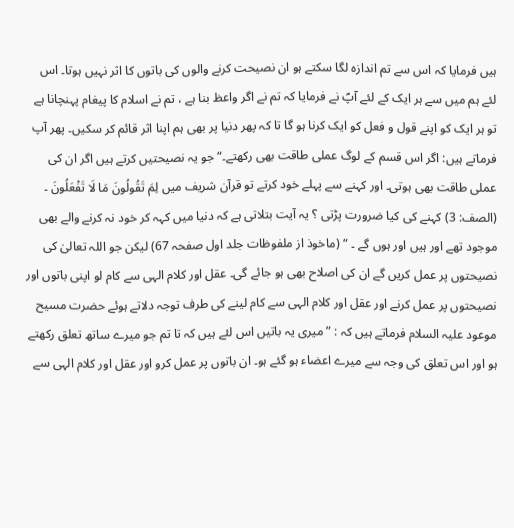ہیں فرمایا کہ اس سے تم اندازہ لگا سکتے ہو ان نصیحت کرنے والوں کی باتوں کا اثر نہیں ہوتا۔ اس لئے ہم میں سے ہر ایک کے لئے آپؐ نے فرمایا کہ تم نے اگر واعظ بنا ہے ، تم نے اسلام کا پیغام پہنچانا ہے تو ہر ایک کو اپنے قول و فعل کو ایک کرنا ہو گا تا کہ پھر دنیا پر بھی ہم اپنا اثر قائم کر سکیں۔ پھر آپ فرماتے ہیں: اگر اس قسم کے لوگ عملی طاقت بھی رکھتے۔“ جو یہ نصیحتیں کرتے ہیں اگر ان کی عملی طاقت بھی ہوتی۔ اور کہنے سے پہلے خود کرتے تو قرآن شریف میں لِمَ تَقُولُونَ مَا لَا تَفْعَلُونَ ۔ (الصف: 3) کہنے کی کیا ضرورت پڑتی ؟ یہ آیت بتلاتی ہے کہ دنیا میں کہہ کر خود نہ کرنے والے بھی موجود تھے اور ہیں اور ہوں گے ۔ “ (ماخوذ از ملفوظات جلد اول صفحہ 67) لیکن جو اللہ تعالیٰ کی نصیحتوں پر عمل کریں گے ان کی اصلاح بھی ہو جائے گی۔ عقل اور کلام الہی سے کام لو اپنی باتوں اور نصیحتوں پر عمل کرنے اور عقل اور کلام الہی سے کام لینے کی طرف توجہ دلاتے ہوئے حضرت مسیح موعود علیہ السلام فرماتے ہیں کہ : ”میری یہ باتیں اس لئے ہیں کہ تا تم جو میرے ساتھ تعلق رکھتے ہو اور اس تعلق کی وجہ سے میرے اعضاء ہو گئے ہو۔ ان باتوں پر عمل کرو اور عقل اور کلام الہی سے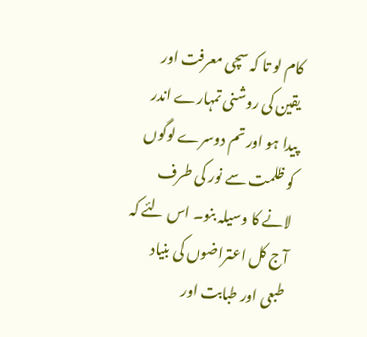کام لو تا کہ سچی معرفت اور یقین کی روشنی تمہارے اندر پیدا ہو اور تم دوسرے لوگوں کو ظلمت سے نور کی طرف لانے کا وسیلہ بنو۔ اس لئے کہ آج کل اعتراضوں کی بنیاد طبعی اور طبابت اور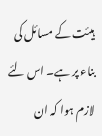ہیئت کے مسائل کی بناء پر ہے۔ اس لئے لازم ہوا کہ ان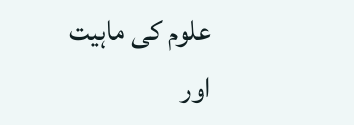علوم کی ماہیت اور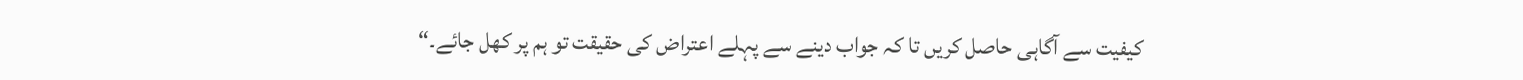کیفیت سے آگاہی حاصل کریں تا کہ جواب دینے سے پہلے اعتراض کی حقیقت تو ہم پر کھل جائے۔“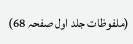(ملفوظات جلد اول صفحہ 68)